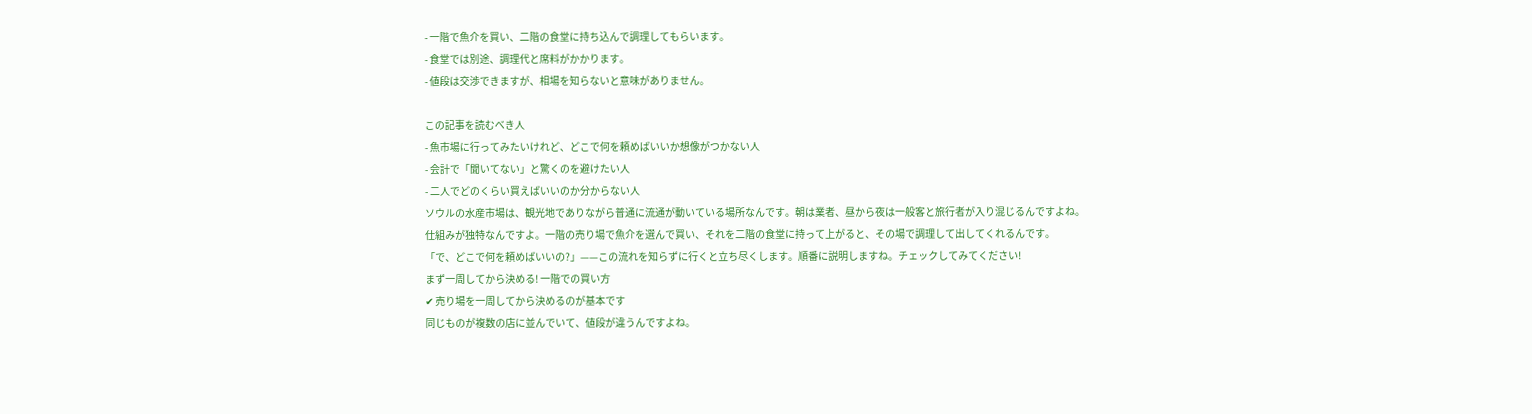- 一階で魚介を買い、二階の食堂に持ち込んで調理してもらいます。
- 食堂では別途、調理代と席料がかかります。
- 値段は交渉できますが、相場を知らないと意味がありません。

この記事を読むべき人
- 魚市場に行ってみたいけれど、どこで何を頼めばいいか想像がつかない人
- 会計で「聞いてない」と驚くのを避けたい人
- 二人でどのくらい買えばいいのか分からない人
ソウルの水産市場は、観光地でありながら普通に流通が動いている場所なんです。朝は業者、昼から夜は一般客と旅行者が入り混じるんですよね。
仕組みが独特なんですよ。一階の売り場で魚介を選んで買い、それを二階の食堂に持って上がると、その場で調理して出してくれるんです。
「で、どこで何を頼めばいいの?」——この流れを知らずに行くと立ち尽くします。順番に説明しますね。チェックしてみてください!
まず一周してから決める! 一階での買い方
✔ 売り場を一周してから決めるのが基本です
同じものが複数の店に並んでいて、値段が違うんですよね。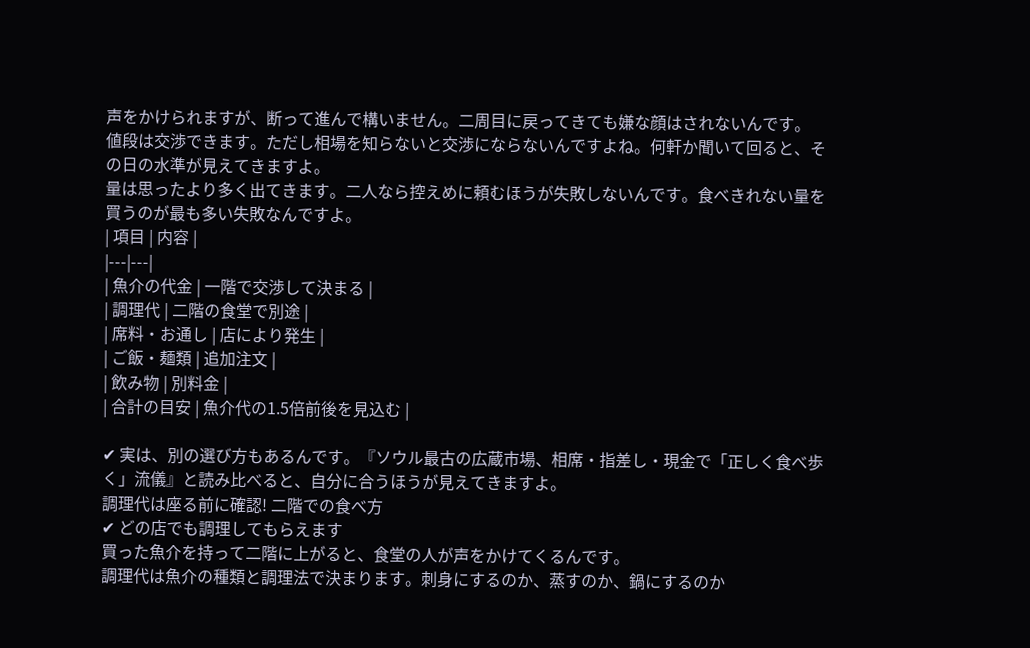声をかけられますが、断って進んで構いません。二周目に戻ってきても嫌な顔はされないんです。
値段は交渉できます。ただし相場を知らないと交渉にならないんですよね。何軒か聞いて回ると、その日の水準が見えてきますよ。
量は思ったより多く出てきます。二人なら控えめに頼むほうが失敗しないんです。食べきれない量を買うのが最も多い失敗なんですよ。
| 項目 | 内容 |
|---|---|
| 魚介の代金 | 一階で交渉して決まる |
| 調理代 | 二階の食堂で別途 |
| 席料・お通し | 店により発生 |
| ご飯・麺類 | 追加注文 |
| 飲み物 | 別料金 |
| 合計の目安 | 魚介代の1.5倍前後を見込む |

✔ 実は、別の選び方もあるんです。『ソウル最古の広蔵市場、相席・指差し・現金で「正しく食べ歩く」流儀』と読み比べると、自分に合うほうが見えてきますよ。
調理代は座る前に確認! 二階での食べ方
✔ どの店でも調理してもらえます
買った魚介を持って二階に上がると、食堂の人が声をかけてくるんです。
調理代は魚介の種類と調理法で決まります。刺身にするのか、蒸すのか、鍋にするのか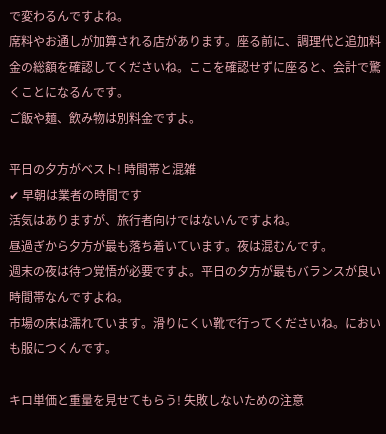で変わるんですよね。
席料やお通しが加算される店があります。座る前に、調理代と追加料金の総額を確認してくださいね。ここを確認せずに座ると、会計で驚くことになるんです。
ご飯や麺、飲み物は別料金ですよ。

平日の夕方がベスト! 時間帯と混雑
✔ 早朝は業者の時間です
活気はありますが、旅行者向けではないんですよね。
昼過ぎから夕方が最も落ち着いています。夜は混むんです。
週末の夜は待つ覚悟が必要ですよ。平日の夕方が最もバランスが良い時間帯なんですよね。
市場の床は濡れています。滑りにくい靴で行ってくださいね。においも服につくんです。

キロ単価と重量を見せてもらう! 失敗しないための注意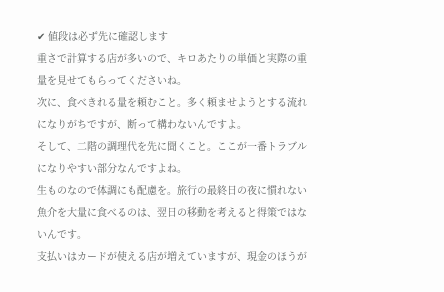✔ 値段は必ず先に確認します
重さで計算する店が多いので、キロあたりの単価と実際の重量を見せてもらってくださいね。
次に、食べきれる量を頼むこと。多く頼ませようとする流れになりがちですが、断って構わないんですよ。
そして、二階の調理代を先に聞くこと。ここが一番トラブルになりやすい部分なんですよね。
生ものなので体調にも配慮を。旅行の最終日の夜に慣れない魚介を大量に食べるのは、翌日の移動を考えると得策ではないんです。
支払いはカードが使える店が増えていますが、現金のほうが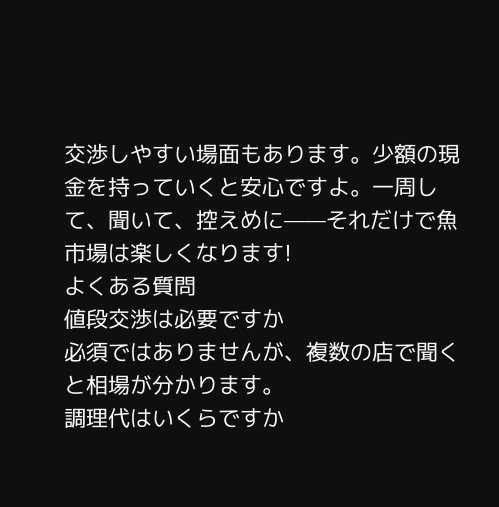交渉しやすい場面もあります。少額の現金を持っていくと安心ですよ。一周して、聞いて、控えめに——それだけで魚市場は楽しくなります!
よくある質問
値段交渉は必要ですか
必須ではありませんが、複数の店で聞くと相場が分かります。
調理代はいくらですか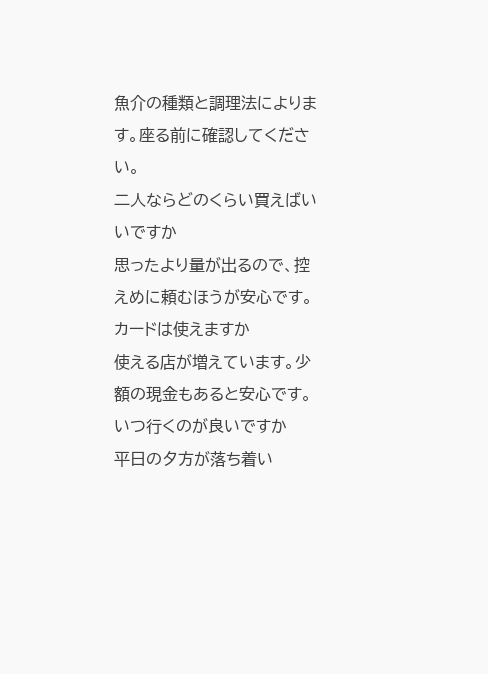魚介の種類と調理法によります。座る前に確認してください。
二人ならどのくらい買えばいいですか
思ったより量が出るので、控えめに頼むほうが安心です。
カードは使えますか
使える店が増えています。少額の現金もあると安心です。
いつ行くのが良いですか
平日の夕方が落ち着い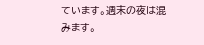ています。週末の夜は混みます。